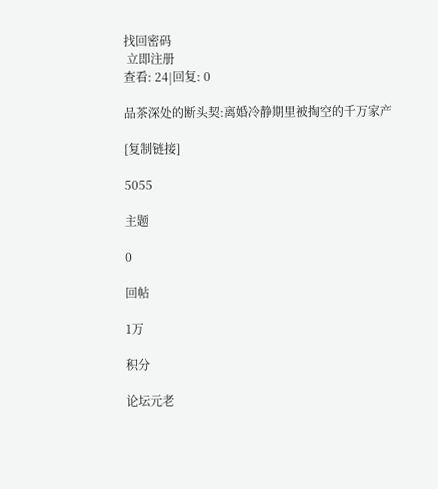找回密码
 立即注册
查看: 24|回复: 0

品茶深处的断头契:离婚冷静期里被掏空的千万家产

[复制链接]

5055

主题

0

回帖

1万

积分

论坛元老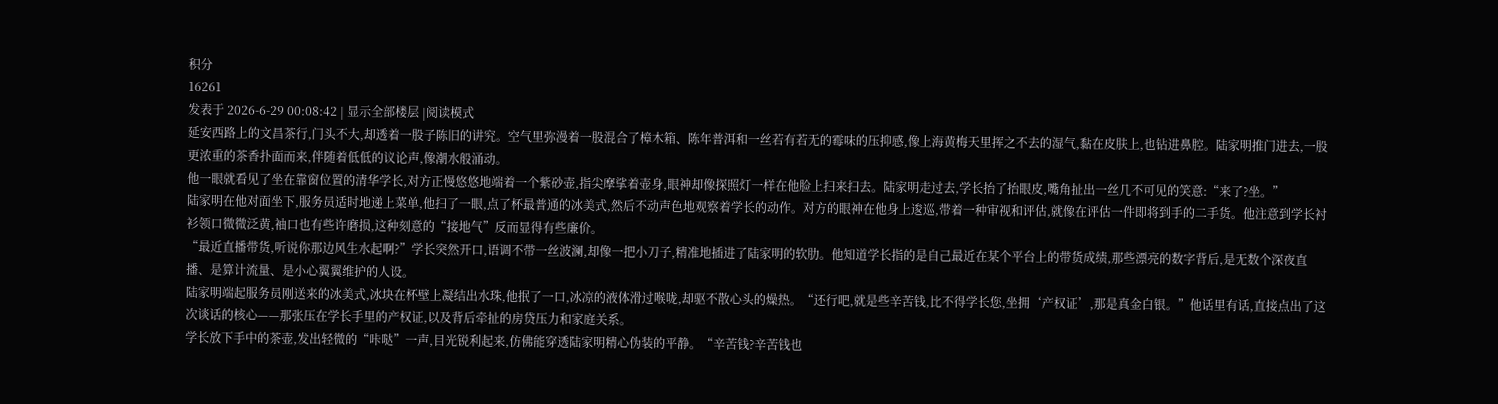积分
16261
发表于 2026-6-29 00:08:42 | 显示全部楼层 |阅读模式
延安西路上的文昌茶行,门头不大,却透着一股子陈旧的讲究。空气里弥漫着一股混合了樟木箱、陈年普洱和一丝若有若无的霉味的压抑感,像上海黄梅天里挥之不去的湿气,黏在皮肤上,也钻进鼻腔。陆家明推门进去,一股更浓重的茶香扑面而来,伴随着低低的议论声,像潮水般涌动。
他一眼就看见了坐在靠窗位置的清华学长,对方正慢悠悠地端着一个紫砂壶,指尖摩挲着壶身,眼神却像探照灯一样在他脸上扫来扫去。陆家明走过去,学长抬了抬眼皮,嘴角扯出一丝几不可见的笑意:“来了?坐。”
陆家明在他对面坐下,服务员适时地递上菜单,他扫了一眼,点了杯最普通的冰美式,然后不动声色地观察着学长的动作。对方的眼神在他身上逡巡,带着一种审视和评估,就像在评估一件即将到手的二手货。他注意到学长衬衫领口微微泛黄,袖口也有些许磨损,这种刻意的“接地气”反而显得有些廉价。
“最近直播带货,听说你那边风生水起啊?”学长突然开口,语调不带一丝波澜,却像一把小刀子,精准地插进了陆家明的软肋。他知道学长指的是自己最近在某个平台上的带货成绩,那些漂亮的数字背后,是无数个深夜直播、是算计流量、是小心翼翼维护的人设。
陆家明端起服务员刚送来的冰美式,冰块在杯壁上凝结出水珠,他抿了一口,冰凉的液体滑过喉咙,却驱不散心头的燥热。“还行吧,就是些辛苦钱,比不得学长您,坐拥‘产权证’,那是真金白银。”他话里有话,直接点出了这次谈话的核心——那张压在学长手里的产权证,以及背后牵扯的房贷压力和家庭关系。
学长放下手中的茶壶,发出轻微的“咔哒”一声,目光锐利起来,仿佛能穿透陆家明精心伪装的平静。“辛苦钱?辛苦钱也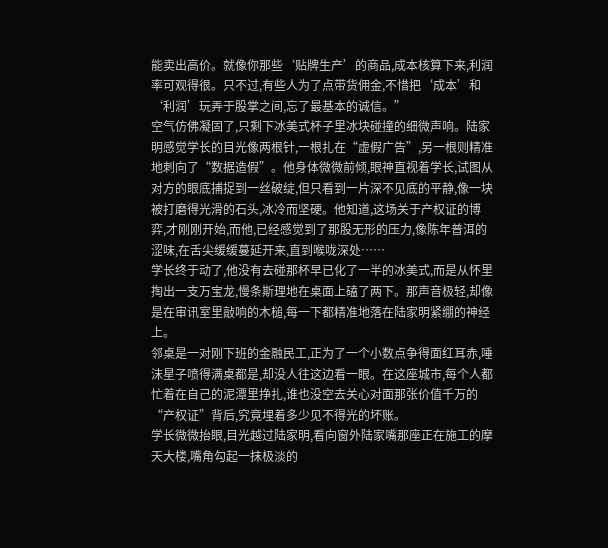能卖出高价。就像你那些‘贴牌生产’的商品,成本核算下来,利润率可观得很。只不过,有些人为了点带货佣金,不惜把‘成本’和‘利润’玩弄于股掌之间,忘了最基本的诚信。”
空气仿佛凝固了,只剩下冰美式杯子里冰块碰撞的细微声响。陆家明感觉学长的目光像两根针,一根扎在“虚假广告”,另一根则精准地刺向了“数据造假”。他身体微微前倾,眼神直视着学长,试图从对方的眼底捕捉到一丝破绽,但只看到一片深不见底的平静,像一块被打磨得光滑的石头,冰冷而坚硬。他知道,这场关于产权证的博弈,才刚刚开始,而他,已经感觉到了那股无形的压力,像陈年普洱的涩味,在舌尖缓缓蔓延开来,直到喉咙深处……
学长终于动了,他没有去碰那杯早已化了一半的冰美式,而是从怀里掏出一支万宝龙,慢条斯理地在桌面上磕了两下。那声音极轻,却像是在审讯室里敲响的木槌,每一下都精准地落在陆家明紧绷的神经上。
邻桌是一对刚下班的金融民工,正为了一个小数点争得面红耳赤,唾沫星子喷得满桌都是,却没人往这边看一眼。在这座城市,每个人都忙着在自己的泥潭里挣扎,谁也没空去关心对面那张价值千万的“产权证”背后,究竟埋着多少见不得光的坏账。
学长微微抬眼,目光越过陆家明,看向窗外陆家嘴那座正在施工的摩天大楼,嘴角勾起一抹极淡的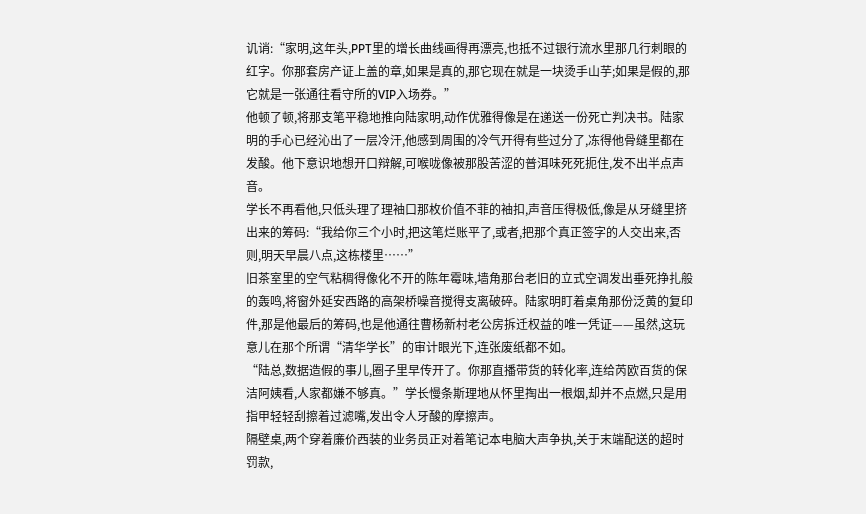讥诮:“家明,这年头,PPT里的增长曲线画得再漂亮,也抵不过银行流水里那几行刺眼的红字。你那套房产证上盖的章,如果是真的,那它现在就是一块烫手山芋;如果是假的,那它就是一张通往看守所的VIP入场券。”
他顿了顿,将那支笔平稳地推向陆家明,动作优雅得像是在递送一份死亡判决书。陆家明的手心已经沁出了一层冷汗,他感到周围的冷气开得有些过分了,冻得他骨缝里都在发酸。他下意识地想开口辩解,可喉咙像被那股苦涩的普洱味死死扼住,发不出半点声音。
学长不再看他,只低头理了理袖口那枚价值不菲的袖扣,声音压得极低,像是从牙缝里挤出来的筹码:“我给你三个小时,把这笔烂账平了,或者,把那个真正签字的人交出来,否则,明天早晨八点,这栋楼里……”
旧茶室里的空气粘稠得像化不开的陈年霉味,墙角那台老旧的立式空调发出垂死挣扎般的轰鸣,将窗外延安西路的高架桥噪音搅得支离破碎。陆家明盯着桌角那份泛黄的复印件,那是他最后的筹码,也是他通往曹杨新村老公房拆迁权益的唯一凭证——虽然,这玩意儿在那个所谓“清华学长”的审计眼光下,连张废纸都不如。
“陆总,数据造假的事儿,圈子里早传开了。你那直播带货的转化率,连给芮欧百货的保洁阿姨看,人家都嫌不够真。”学长慢条斯理地从怀里掏出一根烟,却并不点燃,只是用指甲轻轻刮擦着过滤嘴,发出令人牙酸的摩擦声。
隔壁桌,两个穿着廉价西装的业务员正对着笔记本电脑大声争执,关于末端配送的超时罚款,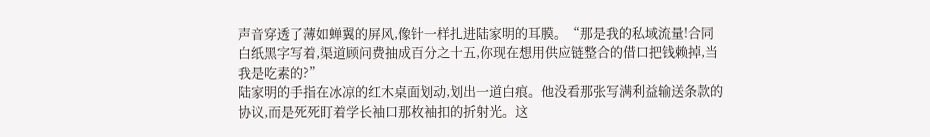声音穿透了薄如蝉翼的屏风,像针一样扎进陆家明的耳膜。“那是我的私域流量!合同白纸黑字写着,渠道顾问费抽成百分之十五,你现在想用供应链整合的借口把钱赖掉,当我是吃素的?”
陆家明的手指在冰凉的红木桌面划动,划出一道白痕。他没看那张写满利益输送条款的协议,而是死死盯着学长袖口那枚袖扣的折射光。这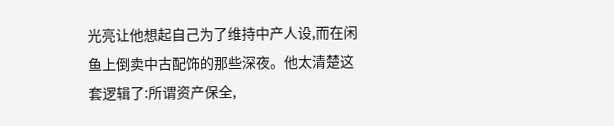光亮让他想起自己为了维持中产人设,而在闲鱼上倒卖中古配饰的那些深夜。他太清楚这套逻辑了:所谓资产保全,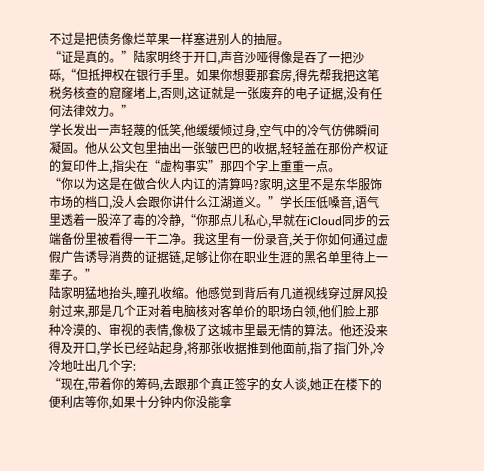不过是把债务像烂苹果一样塞进别人的抽屉。
“证是真的。”陆家明终于开口,声音沙哑得像是吞了一把沙砾,“但抵押权在银行手里。如果你想要那套房,得先帮我把这笔税务核查的窟窿堵上,否则,这证就是一张废弃的电子证据,没有任何法律效力。”
学长发出一声轻蔑的低笑,他缓缓倾过身,空气中的冷气仿佛瞬间凝固。他从公文包里抽出一张皱巴巴的收据,轻轻盖在那份产权证的复印件上,指尖在“虚构事实”那四个字上重重一点。
“你以为这是在做合伙人内讧的清算吗?家明,这里不是东华服饰市场的档口,没人会跟你讲什么江湖道义。”学长压低嗓音,语气里透着一股淬了毒的冷静,“你那点儿私心,早就在iCloud同步的云端备份里被看得一干二净。我这里有一份录音,关于你如何通过虚假广告诱导消费的证据链,足够让你在职业生涯的黑名单里待上一辈子。”
陆家明猛地抬头,瞳孔收缩。他感觉到背后有几道视线穿过屏风投射过来,那是几个正对着电脑核对客单价的职场白领,他们脸上那种冷漠的、审视的表情,像极了这城市里最无情的算法。他还没来得及开口,学长已经站起身,将那张收据推到他面前,指了指门外,冷冷地吐出几个字:
“现在,带着你的筹码,去跟那个真正签字的女人谈,她正在楼下的便利店等你,如果十分钟内你没能拿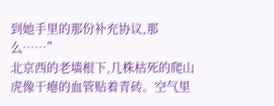到她手里的那份补充协议,那么……”
北京西的老墙根下,几株枯死的爬山虎像干瘪的血管贴着青砖。空气里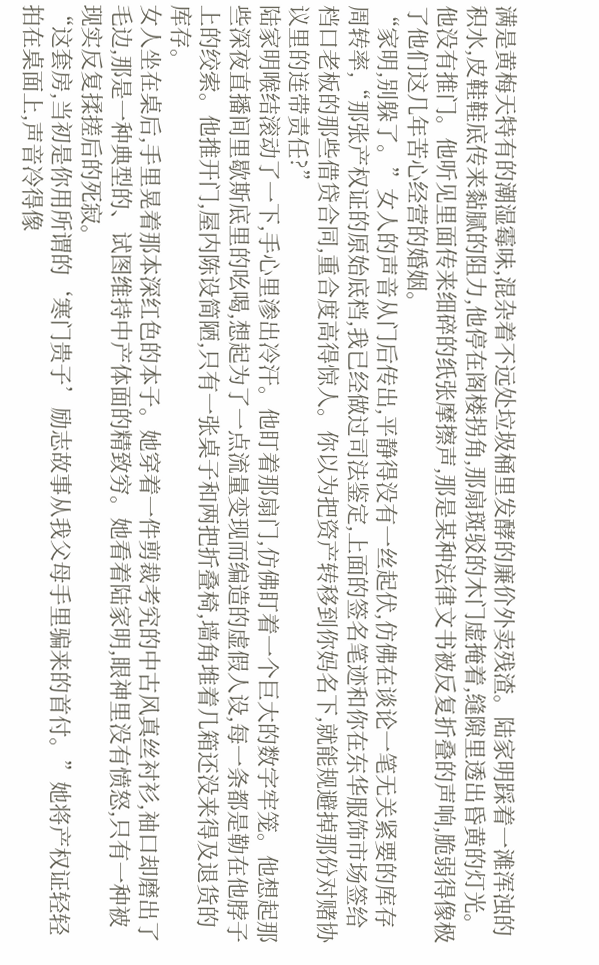满是黄梅天特有的潮湿霉味,混杂着不远处垃圾桶里发酵的廉价外卖残渣。陆家明踩着一滩浑浊的积水,皮鞋鞋底传来黏腻的阻力,他停在阁楼拐角,那扇斑驳的木门虚掩着,缝隙里透出昏黄的灯光。
他没有推门。他听见里面传来细碎的纸张摩擦声,那是某种法律文书被反复折叠的声响,脆弱得像极了他们这几年苦心经营的婚姻。
“家明,别躲了。”女人的声音从门后传出,平静得没有一丝起伏,仿佛在谈论一笔无关紧要的库存周转率,“那张产权证的原始底档,我已经做过司法鉴定,上面的签名笔迹和你在东华服饰市场签给档口老板的那些借贷合同,重合度高得惊人。你以为把资产转移到你妈名下,就能规避掉那份对赌协议里的连带责任?”
陆家明喉结滚动了一下,手心里渗出冷汗。他盯着那扇门,仿佛盯着一个巨大的数字牢笼。他想起那些深夜直播间里歇斯底里的吆喝,想起为了一点流量变现而编造的虚假人设,每一条都是勒在他脖子上的绞索。他推开门,屋内陈设简陋,只有一张桌子和两把折叠椅,墙角堆着几箱还没来得及退货的库存。
女人坐在桌后,手里晃着那本深红色的本子。她穿着一件剪裁考究的中古风真丝衬衫,袖口却磨出了毛边,那是一种典型的、试图维持中产体面的精致穷。她看着陆家明,眼神里没有愤怒,只有一种被现实反复揉搓后的死寂。
“这套房,当初是你用所谓的‘寒门贵子’励志故事从我父母手里骗来的首付。”她将产权证轻轻拍在桌面上,声音冷得像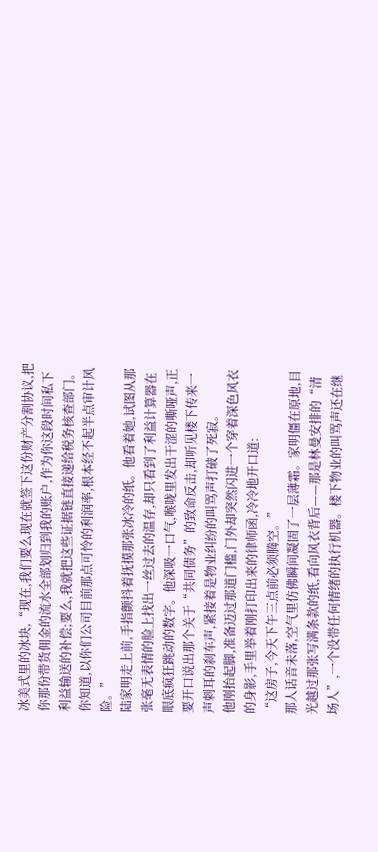冰美式里的冰块,“现在,我们要么现在就签下这份财产分割协议,把你那份带货佣金的流水全部划归到我的账户,作为你这段时间私下利益输送的补偿;要么,我就把这些证据链直接递给税务核查部门。你知道,以你们公司目前那点可怜的利润率,根本经不起半点审计风险。”
陆家明走上前,手指颤抖着抚摸那张冰冷的纸。他看着她,试图从那张毫无表情的脸上找出一丝过去的温存,却只看到了利益计算器在眼底疯狂跳动的数字。他深吸一口气,喉咙里发出干涩的嘶哑声,正要开口说出那个关于“共同债务”的致命反击,却听见楼下传来一声刺耳的刹车声,紧接着是物业纠纷的叫骂声打破了死寂。
他刚抬起脚,准备迈过那道门槛,门外却突然闪进一个穿着深色风衣的身影,手里举着刚打印出来的律师函,冷冷地开口道:
“这房子,今天下午三点前必须腾空。”
那人话音未落,空气里仿佛瞬间凝固了一层薄霜。家明僵在原地,目光越过那张写满条款的纸,看向风衣背后——那是林曼安排的“清场人”,一个没带任何情绪的执行机器。楼下物业的叫骂声还在继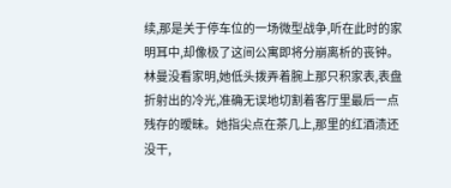续,那是关于停车位的一场微型战争,听在此时的家明耳中,却像极了这间公寓即将分崩离析的丧钟。
林曼没看家明,她低头拨弄着腕上那只积家表,表盘折射出的冷光,准确无误地切割着客厅里最后一点残存的暧昧。她指尖点在茶几上,那里的红酒渍还没干,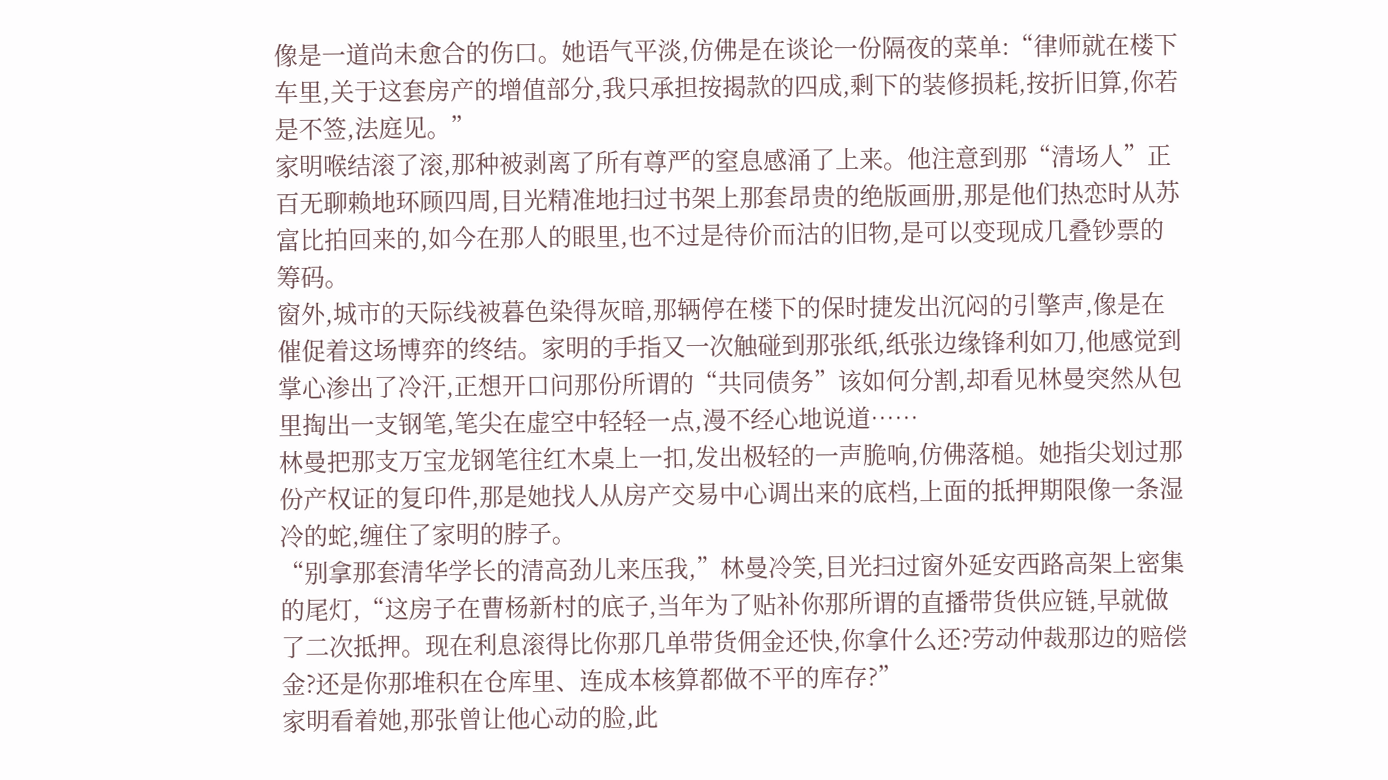像是一道尚未愈合的伤口。她语气平淡,仿佛是在谈论一份隔夜的菜单:“律师就在楼下车里,关于这套房产的增值部分,我只承担按揭款的四成,剩下的装修损耗,按折旧算,你若是不签,法庭见。”
家明喉结滚了滚,那种被剥离了所有尊严的窒息感涌了上来。他注意到那“清场人”正百无聊赖地环顾四周,目光精准地扫过书架上那套昂贵的绝版画册,那是他们热恋时从苏富比拍回来的,如今在那人的眼里,也不过是待价而沽的旧物,是可以变现成几叠钞票的筹码。
窗外,城市的天际线被暮色染得灰暗,那辆停在楼下的保时捷发出沉闷的引擎声,像是在催促着这场博弈的终结。家明的手指又一次触碰到那张纸,纸张边缘锋利如刀,他感觉到掌心渗出了冷汗,正想开口问那份所谓的“共同债务”该如何分割,却看见林曼突然从包里掏出一支钢笔,笔尖在虚空中轻轻一点,漫不经心地说道……
林曼把那支万宝龙钢笔往红木桌上一扣,发出极轻的一声脆响,仿佛落槌。她指尖划过那份产权证的复印件,那是她找人从房产交易中心调出来的底档,上面的抵押期限像一条湿冷的蛇,缠住了家明的脖子。
“别拿那套清华学长的清高劲儿来压我,”林曼冷笑,目光扫过窗外延安西路高架上密集的尾灯,“这房子在曹杨新村的底子,当年为了贴补你那所谓的直播带货供应链,早就做了二次抵押。现在利息滚得比你那几单带货佣金还快,你拿什么还?劳动仲裁那边的赔偿金?还是你那堆积在仓库里、连成本核算都做不平的库存?”
家明看着她,那张曾让他心动的脸,此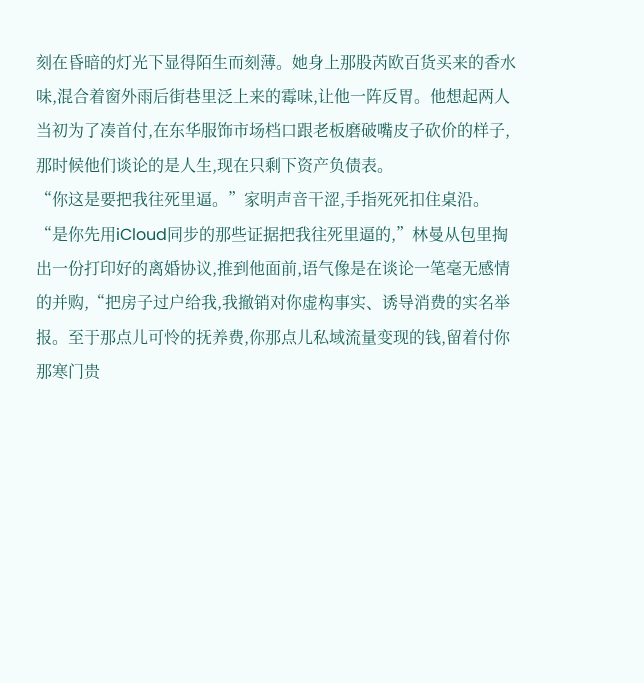刻在昏暗的灯光下显得陌生而刻薄。她身上那股芮欧百货买来的香水味,混合着窗外雨后街巷里泛上来的霉味,让他一阵反胃。他想起两人当初为了凑首付,在东华服饰市场档口跟老板磨破嘴皮子砍价的样子,那时候他们谈论的是人生,现在只剩下资产负债表。
“你这是要把我往死里逼。”家明声音干涩,手指死死扣住桌沿。
“是你先用iCloud同步的那些证据把我往死里逼的,”林曼从包里掏出一份打印好的离婚协议,推到他面前,语气像是在谈论一笔毫无感情的并购,“把房子过户给我,我撤销对你虚构事实、诱导消费的实名举报。至于那点儿可怜的抚养费,你那点儿私域流量变现的钱,留着付你那寒门贵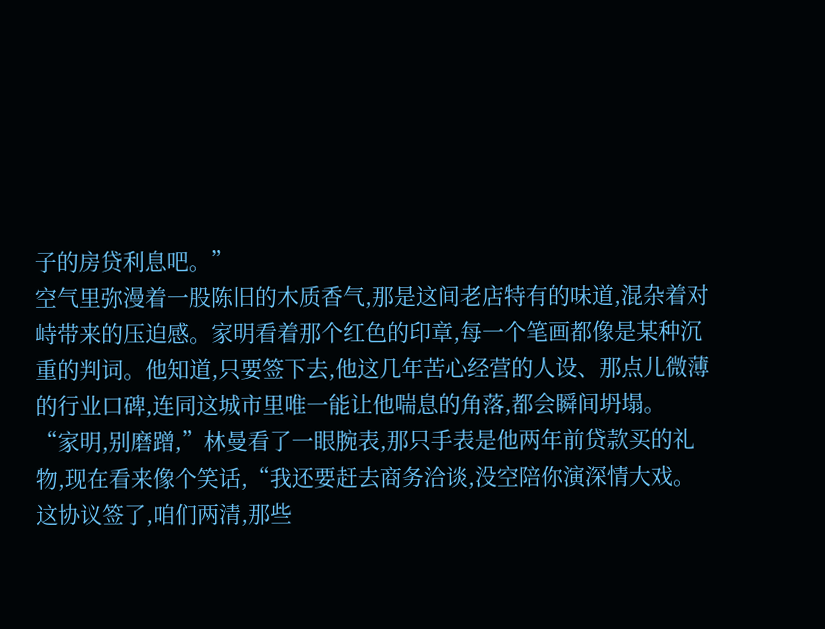子的房贷利息吧。”
空气里弥漫着一股陈旧的木质香气,那是这间老店特有的味道,混杂着对峙带来的压迫感。家明看着那个红色的印章,每一个笔画都像是某种沉重的判词。他知道,只要签下去,他这几年苦心经营的人设、那点儿微薄的行业口碑,连同这城市里唯一能让他喘息的角落,都会瞬间坍塌。
“家明,别磨蹭,”林曼看了一眼腕表,那只手表是他两年前贷款买的礼物,现在看来像个笑话,“我还要赶去商务洽谈,没空陪你演深情大戏。这协议签了,咱们两清,那些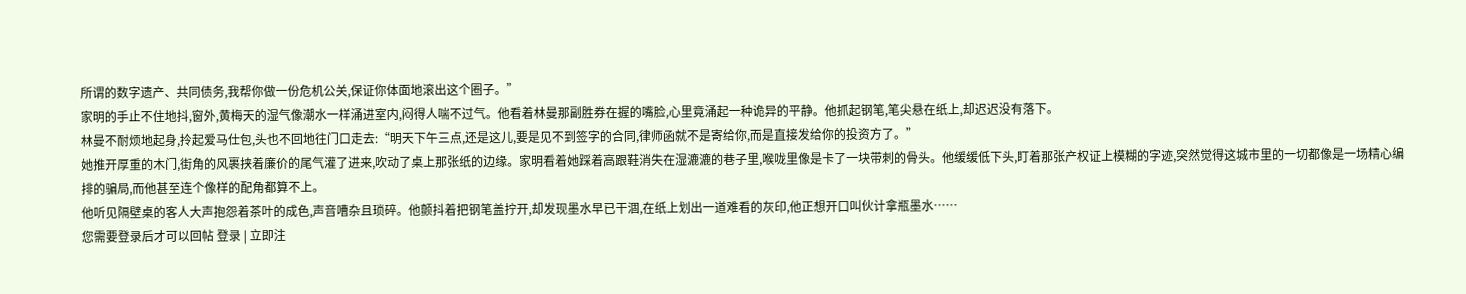所谓的数字遗产、共同债务,我帮你做一份危机公关,保证你体面地滚出这个圈子。”
家明的手止不住地抖,窗外,黄梅天的湿气像潮水一样涌进室内,闷得人喘不过气。他看着林曼那副胜券在握的嘴脸,心里竟涌起一种诡异的平静。他抓起钢笔,笔尖悬在纸上,却迟迟没有落下。
林曼不耐烦地起身,拎起爱马仕包,头也不回地往门口走去:“明天下午三点,还是这儿,要是见不到签字的合同,律师函就不是寄给你,而是直接发给你的投资方了。”
她推开厚重的木门,街角的风裹挟着廉价的尾气灌了进来,吹动了桌上那张纸的边缘。家明看着她踩着高跟鞋消失在湿漉漉的巷子里,喉咙里像是卡了一块带刺的骨头。他缓缓低下头,盯着那张产权证上模糊的字迹,突然觉得这城市里的一切都像是一场精心编排的骗局,而他甚至连个像样的配角都算不上。
他听见隔壁桌的客人大声抱怨着茶叶的成色,声音嘈杂且琐碎。他颤抖着把钢笔盖拧开,却发现墨水早已干涸,在纸上划出一道难看的灰印,他正想开口叫伙计拿瓶墨水……
您需要登录后才可以回帖 登录 | 立即注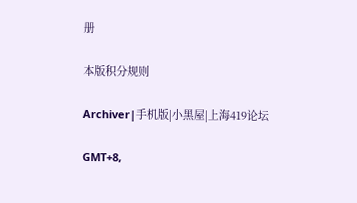册

本版积分规则

Archiver|手机版|小黑屋|上海419论坛

GMT+8,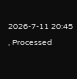2026-7-11 20:45 , Processed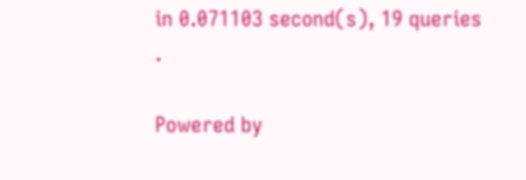in 0.071103 second(s), 19 queries .

Powered by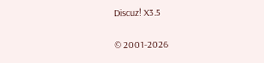Discuz! X3.5

© 2001-2026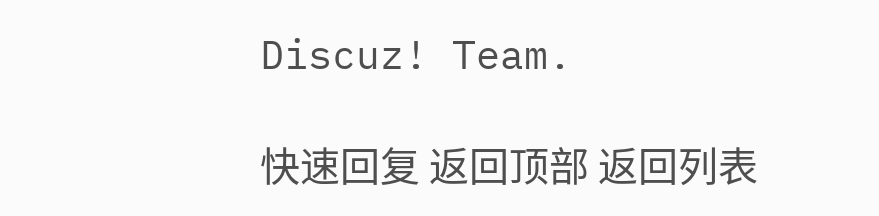Discuz! Team.

快速回复 返回顶部 返回列表